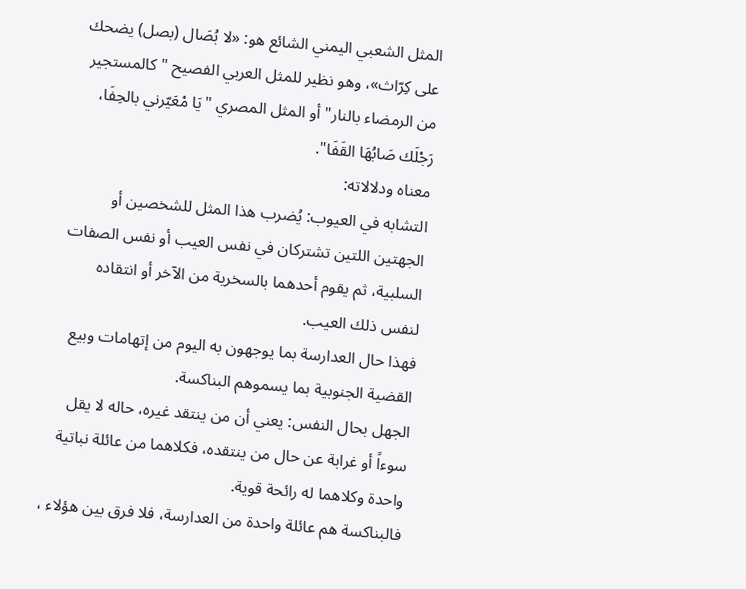المثل الشعبي اليمني الشائع هو: «لا بُصَال (بصل) يضحك على كِرّاث»، وهو نظير للمثل العربي الفصيح "كالمستجير من الرمضاء بالنار" أو المثل المصري "يَا مْعَيّرني بالحِفَا، رَجْلَك صَابُهَا القَفَا".
معناه ودلالاته:
التشابه في العيوب: يُضرب هذا المثل للشخصين أو الجهتين اللتين تشتركان في نفس العيب أو نفس الصفات السلبية، ثم يقوم أحدهما بالسخرية من الآخر أو انتقاده لنفس ذلك العيب.
فهذا حال العدارسة بما يوجهون به اليوم من إتهامات وبيع القضية الجنوبية بما يسموهم البناكسة.
الجهل بحال النفس: يعني أن من ينتقد غيره، حاله لا يقل سوءاً أو غرابة عن حال من ينتقده، فكلاهما من عائلة نباتية واحدة وكلاهما له رائحة قوية.
فالبناكسة هم عائلة واحدة من العدارسة، فلا فرق بين هؤلاء ،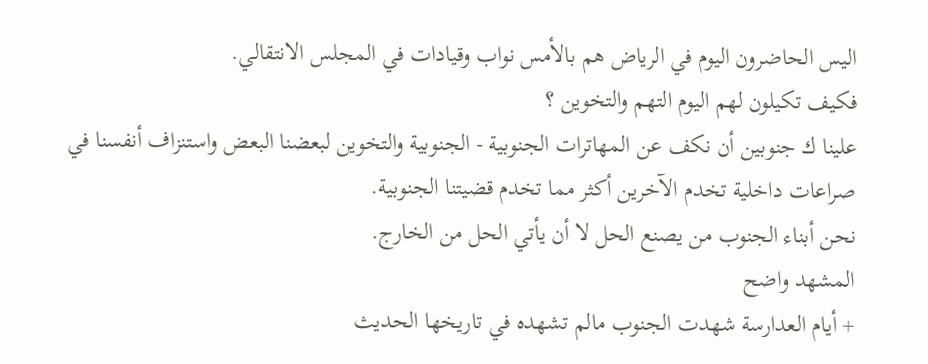اليس الحاضرون اليوم في الرياض هم بالأمس نواب وقيادات في المجلس الانتقالي.
فكيف تكيلون لهم اليوم التهم والتخوين ؟
علينا ك جنوبين أن نكف عن المهاترات الجنوبية - الجنوبية والتخوين لبعضنا البعض واستنزاف أنفسنا في صراعات داخلية تخدم الآخرين أكثر مما تخدم قضيتنا الجنوبية.
نحن أبناء الجنوب من يصنع الحل لا أن يأتي الحل من الخارج.
المشهد واضح
+ أيام العدارسة شهدت الجنوب مالم تشهده في تاريخها الحديث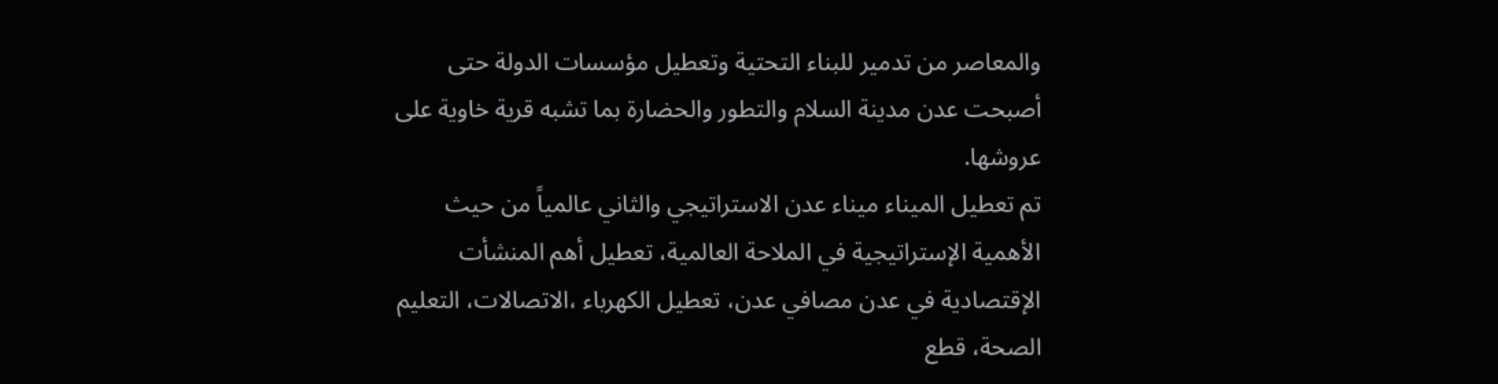والمعاصر من تدمير للبناء التحتية وتعطيل مؤسسات الدولة حتى أصبحت عدن مدينة السلام والتطور والحضارة بما تشبه قرية خاوية على عروشها.
تم تعطيل الميناء ميناء عدن الاستراتيجي والثاني عالمياً من حيث الأهمية الإستراتيجية في الملاحة العالمية، تعطيل أهم المنشأت الإقتصادية في عدن مصافي عدن، تعطيل الكهرباء ،الاتصالات، التعليم الصحة، قطع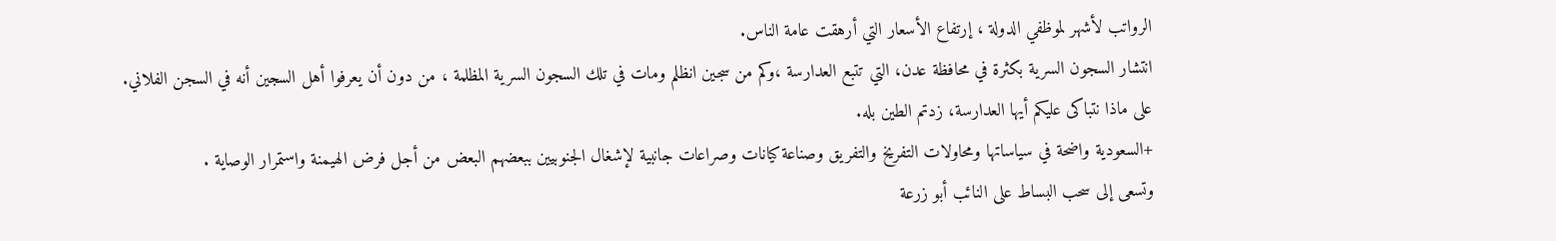الرواتب لأشهر لموظفي الدولة ، إرتفاع الأسعار التي أرهقت عامة الناس.
انتشار السجون السرية بكثرة في محافظة عدن، التي تتبع العدارسة ،وكم من سجين انظلم ومات في تلك السجون السرية المظلمة ، من دون أن يعرفوا أهل السجين أنه في السجن الفلاني.
على ماذا نتباكى عليكم أيها العدارسة، زدتم الطين بله.
+السعودية واضحة في سياساتها ومحاولات التفريخ والتفريق وصناعة كيانات وصراعات جانبية لإشغال الجنوبيين ببعضهم البعض من أجل فرض الهيمنة واستمرار الوصاية .
وتسعى إلى سحب البساط على النائب أبو زرعة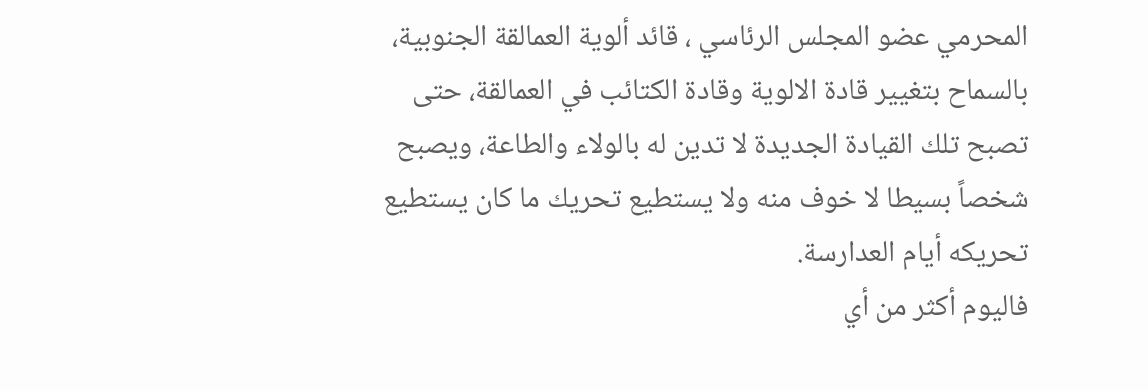المحرمي عضو المجلس الرئاسي ، قائد ألوية العمالقة الجنوبية، بالسماح بتغيير قادة الالوية وقادة الكتائب في العمالقة، حتى تصبح تلك القيادة الجديدة لا تدين له بالولاء والطاعة، ويصبح شخصاً بسيطا لا خوف منه ولا يستطيع تحريك ما كان يستطيع تحريكه أيام العدارسة.
فاليوم أكثر من أي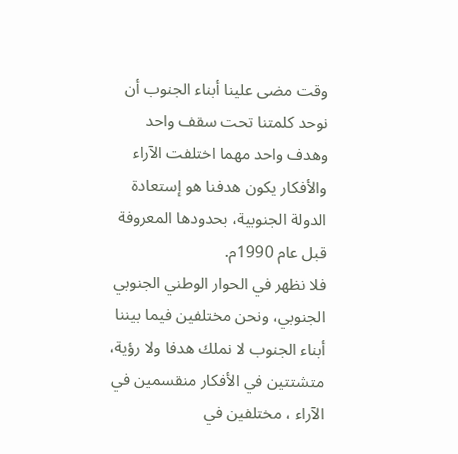وقت مضى علينا أبناء الجنوب أن نوحد كلمتنا تحت سقف واحد وهدف واحد مهما اختلفت الآراء والأفكار يكون هدفنا هو إستعادة الدولة الجنوبية، بحدودها المعروفة قبل عام 1990م.
فلا نظهر في الحوار الوطني الجنوبي الجنوبي، ونحن مختلفين فيما بيننا أبناء الجنوب لا نملك هدفا ولا رؤية، متشتتين في الأفكار منقسمين في الآراء ، مختلفين في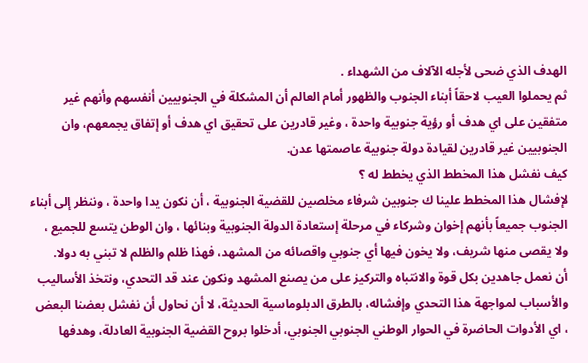الهدف الذي ضحى لأجله الآلاف من الشهداء .
ثم يحملوا العيب لاحقاً أبناء الجنوب والظهور أمام العالم أن المشكلة في الجنوبيين أنفسهم وأنهم غير متفقين على اي هدف أو رؤية جنوبية واحدة ، وغير قادرين على تحقيق اي هدف أو إتفاق يجمعهم، وان الجنوبيين غير قادرين لقيادة دولة جنوبية عاصمتها عدن.
كيف نفشل هذا المخطط الذي يخطط له ؟
لإفشال هذا المخطط علينا ك جنوبين شرفاء مخلصين للقضية الجنوبية ، أن نكون يدا واحدة ، وننظر إلى أبناء الجنوب جميعاً بأنهم إخوان وشركاء في مرحلة إستعادة الدولة الجنوبية وبنائها ، وان الوطن يتسع للجميع ، ولا يقصى منها شريف، ولا يخون فيها أي جنوبي واقصائه من المشهد، فهذا ظلم والظلم لا تبني به دولا.
أن نعمل جاهدين بكل قوة والانتباه والتركيز على من يصنع المشهد ونكون عند قد التحدي، ونتخذ الأساليب والأسباب لمواجهة هذا التحدي وإفشاله، بالطرق الدبلوماسية الحديثة، لا أن نحاول أن نفشل بعضنا البعض ، اي الأدوات الحاضرة في الحوار الوطني الجنوبي الجنوبي، أدخلوا بروح القضية الجنوبية العادلة، وهدفها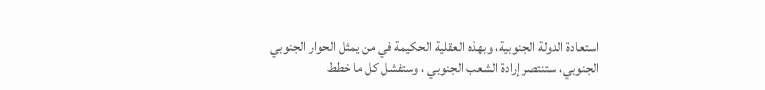استعادة الدولة الجنوبية، وبهذه العقلية الحكيمة في من يمثل الحوار الجنوبي الجنوبي، ستنتصر إرادة الشعب الجنوبي ، وستفشل كل ما خطط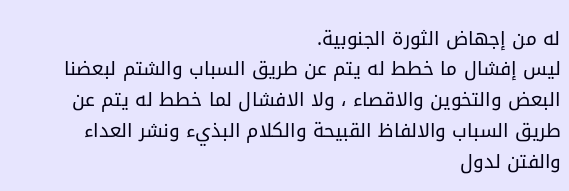له من إجهاض الثورة الجنوبية.
ليس إفشال ما خطط له يتم عن طريق السباب والشتم لبعضنا البعض والتخوين والاقصاء ، ولا الافشال لما خطط له يتم عن طريق السباب والالفاظ القبيحة والكلام البذيء ونشر العداء والفتن لدول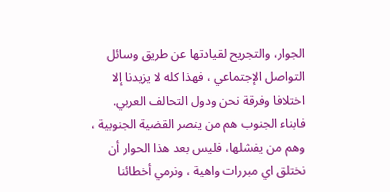الجوار، والتجريح لقيادتها عن طريق وسائل التواصل الإجتماعي ، فهذا كله لا يزيدنا إلا اختلافا وفرقة نحن ودول التحالف العربي.
فابناء الجنوب هم من ينصر القضية الجنوبية ، وهم من يفشلها، فليس بعد هذا الحوار أن نختلق اي مبررات واهية ، ونرمي أخطائنا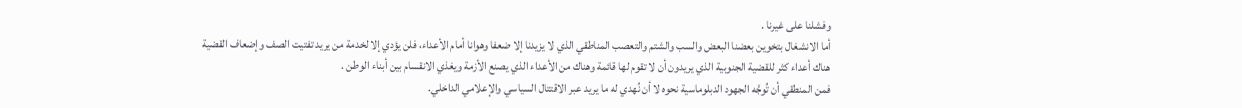وفشلنا على غيرنا .
أما الانشغال بتخوين بعضنا البعض والسب والشتم والتعصب المناطقي الذي لا يزيدنا إلا ضعفا وهوانا أمام الأعداء، فلن يؤدي إلا لخدمة من يريد تفتيت الصف وإضعاف القضية
هناك أعداء كثر للقضية الجنوبية الذي يريدون أن لا تقوم لها قائمة وهناك من الأعداء الذي يصنع الأزمة ويغذي الانقسام بين أبناء الوطن .
فمن المنطقي أن تُوجَّه الجهود الدبلوماسية نحوه لا أن نُهدي له ما يريد عبر الاقتتال السياسي والإعلامي الداخلي.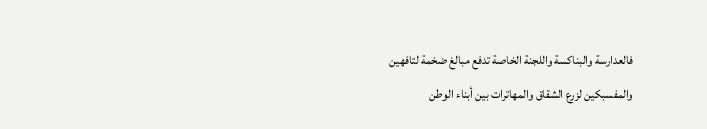فالعدارسة والبناكسة واللجنة الخاصة تدفع مبالغ ضخمة لتافهين والمفسبكين لزرع الشقاق والمهاترات بين أبناء الوطن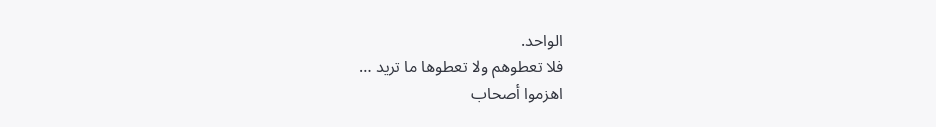الواحد.
فلا تعطوهم ولا تعطوها ما تريد …
اهزموا أصحاب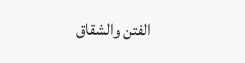الفتن والشقاق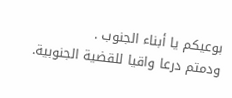بوعيكم يا أبناء الجنوب .
ودمتم درعا واقيا للقضية الجنوبية.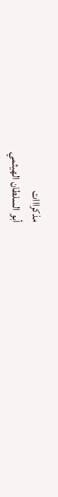مذكرااات
أبو السلطان الهيثمي